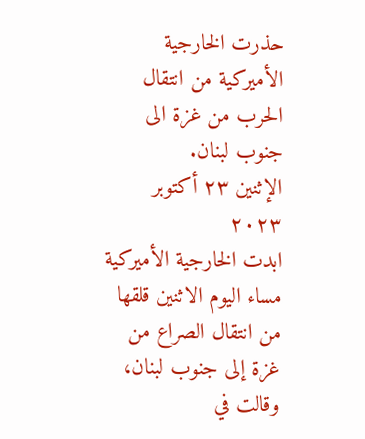حذرت الخارجية الأميركية من انتقال الحرب من غزة الى جنوب لبنان.
الإثنين ٢٣ أكتوبر ٢٠٢٣
ابدت الخارجية الأميركية مساء اليوم الاثنين قلقها من انتقال الصراع من غزة إلى جنوب لبنان، وقالت في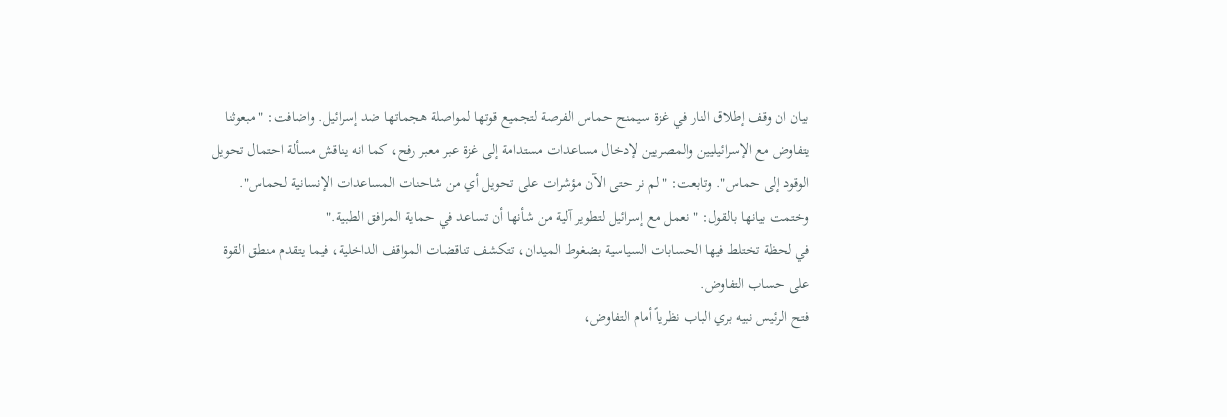بيان ان وقف إطلاق النار في غزة سيمنح حماس الفرصة لتجميع قوتها لمواصلة هجماتها ضد إسرائيل. واضافت: "مبعوثنا يتفاوض مع الإسرائيليين والمصريين لإدخال مساعدات مستدامة إلى غزة عبر معبر رفح، كما انه يناقش مسألة احتمال تحويل الوقود إلى حماس". وتابعت: "لم نر حتى الآن مؤشرات على تحويل أي من شاحنات المساعدات الإنسانية لحماس". وختمت بيانها بالقول: "نعمل مع إسرائيل لتطوير آلية من شأنها أن تساعد في حماية المرافق الطبية."
في لحظة تختلط فيها الحسابات السياسية بضغوط الميدان، تتكشف تناقضات المواقف الداخلية، فيما يتقدم منطق القوة على حساب التفاوض.
فتح الرئيس نبيه بري الباب نظرياً أمام التفاوض،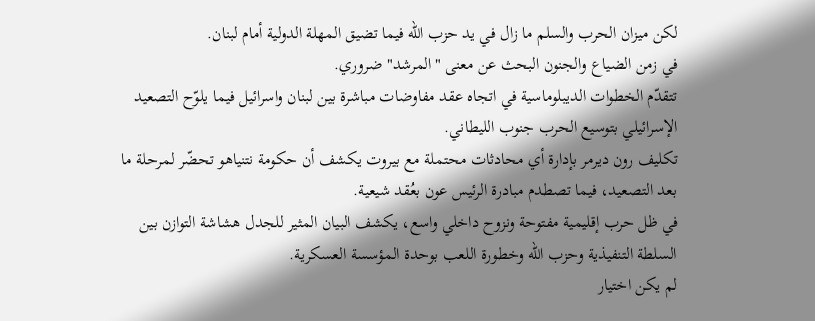لكن ميزان الحرب والسلم ما زال في يد حزب الله فيما تضيق المهلة الدولية أمام لبنان.
في زمن الضياع والجنون البحث عن معنى "المرشد" ضروري.
تتقدّم الخطوات الديبلوماسية في اتجاه عقد مفاوضات مباشرة بين لبنان واسرائيل فيما يلوّح التصعيد الإسرائيلي بتوسيع الحرب جنوب الليطاني.
تكليف رون ديرمر بإدارة أي محادثات محتملة مع بيروت يكشف أن حكومة نتنياهو تحضّر لمرحلة ما بعد التصعيد، فيما تصطدم مبادرة الرئيس عون بعُقد شيعية.
في ظل حرب إقليمية مفتوحة ونزوح داخلي واسع، يكشف البيان المثير للجدل هشاشة التوازن بين السلطة التنفيذية وحزب الله وخطورة اللعب بوحدة المؤسسة العسكرية.
لم يكن اختيار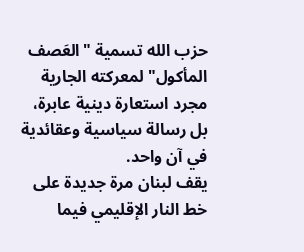حزب الله تسمية "العَصف المأكول" لمعركته الجارية مجرد استعارة دينية عابرة، بل رسالة سياسية وعقائدية في آن واحد.
يقف لبنان مرة جديدة على خط النار الإقليمي فيما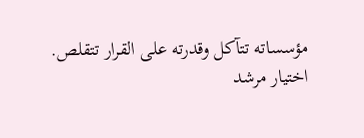مؤسساته تتآكل وقدرته على القرار تتقلص.
اختيار مرشد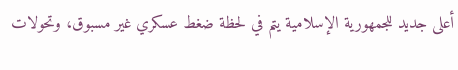أعلى جديد للجمهورية الإسلامية يتم في لحظة ضغط عسكري غير مسبوق، وتحولات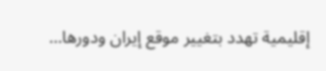إقليمية تهدد بتغيير موقع إيران ودورها…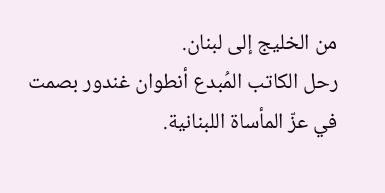من الخليج إلى لبنان.
رحل الكاتب المُبدع أنطوان غندور بصمت في عزّ المأساة اللبنانية.